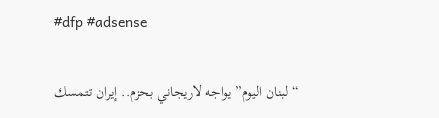#dfp #adsense

“لبنان اليوم” يواجه لاريجاني بحزم.. إيران تتمسك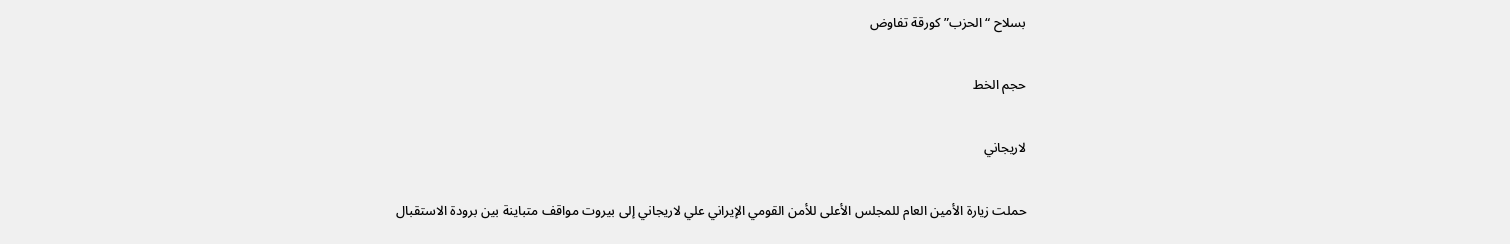بسلاح “الحزب” كورقة تفاوض

حجم الخط

لاريجاني

حملت زيارة الأمين العام للمجلس الأعلى للأمن القومي الإيراني علي لاريجاني إلى بيروت مواقف متباينة بين برودة الاستقبال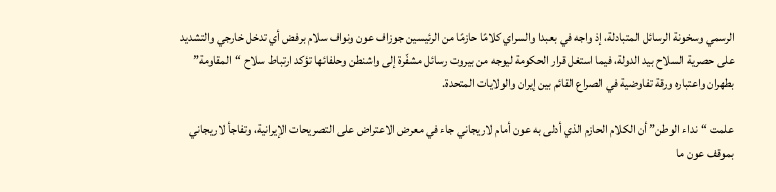الرسمي وسخونة الرسائل المتبادلة، إذ واجه في بعبدا والسراي كلامًا حازمًا من الرئيسين جوزاف عون ونواف سلام برفض أي تدخل خارجي والتشديد على حصرية السلاح بيد الدولة، فيما استغل قرار الحكومة ليوجه من بيروت رسائل مشفّرة إلى واشنطن وحلفائها تؤكد ارتباط سلاح “المقاومة” بطهران واعتباره ورقة تفاوضية في الصراع القائم بين إيران والولايات المتحدة.

علمت “نداء الوطن” أن الكلام الحازم الذي أدلى به عون أمام لاريجاني جاء في معرض الاعتراض على التصريحات الإيرانية، وتفاجأ لاريجاني بموقف عون ما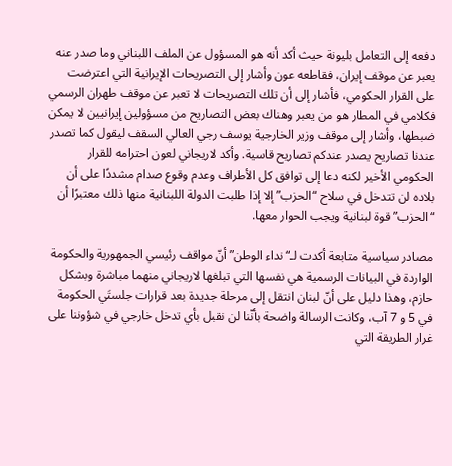دفعه إلى التعامل بليونة حيث أكد أنه هو المسؤول عن الملف اللبناني وما صدر عنه يعبر عن موقف إيران، فقاطعه عون وأشار إلى التصريحات الإيرانية التي اعترضت على القرار الحكومي، فأشار إلى أن تلك التصريحات لا تعبر عن موقف طهران الرسمي فكلامي في المطار هو من يعبر وهناك بعض التصاريح من مسؤولين إيرانيين لا يمكن ضبطها، وأشار إلى موقف وزير الخارجية يوسف رجي العالي السقف ليقول كما تصدر عندنا تصاريح يصدر عندكم تصاريح قاسية. وأكد لاريجاني لعون احترامه للقرار الحكومي الأخير لكنه دعا إلى توافق كل الأطراف وعدم وقوع صدام مشددًا على أن بلاده لن تتدخل في سلاح “الحزب” إلا إذا طلبت الدولة اللبنانية منها ذلك معتبرًا أن “الحزب” قوة لبنانية ويجب الحوار معها.

مصادر سياسية متابعة أكدت لـ“نداء الوطن” أنّ مواقف رئيسي الجمهورية والحكومة الواردة في البيانات الرسمية هي نفسها التي تبلغها لاريجاني منهما مباشرة وبشكل حازم، وهذا دليل على أنّ لبنان انتقل إلى مرحلة جديدة بعد قرارات جلستَي الحكومة في 5 و 7 آب، وكانت الرسالة واضحة بأنّنا لن نقبل بأي تدخل خارجي في شؤوننا على غرار الطريقة التي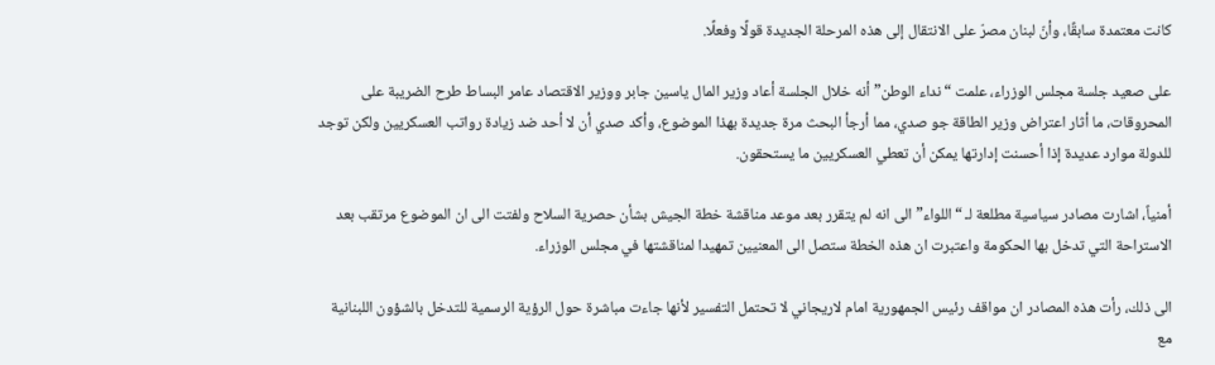كانت معتمدة سابقًا، وأنّ لبنان مصرّ على الانتقال إلى هذه المرحلة الجديدة قولًا وفعلًا.

على صعيد جلسة مجلس الوزراء، علمت “نداء الوطن” أنه خلال الجلسة أعاد وزير المال ياسين جابر ووزير الاقتصاد عامر البساط طرح الضريبة على المحروقات، ما أثار اعتراض وزير الطاقة جو صدي، مما أرجأ البحث مرة جديدة بهذا الموضوع، وأكد صدي أن لا أحد ضد زيادة رواتب العسكريين ولكن توجد للدولة موارد عديدة إذا أحسنت إدارتها يمكن أن تعطي العسكريين ما يستحقون.

أمنياً، اشارت مصادر سياسية مطلعة لـ “اللواء” الى انه لم يتقرر بعد موعد مناقشة خطة الجيش بشأن حصرية السلاح ولفتت الى ان الموضوع مرتقب بعد الاستراحة التي تدخل بها الحكومة واعتبرت ان هذه الخطة ستصل الى المعنيين تمهيدا لمناقشتها في مجلس الوزراء.

الى ذلك، رأت هذه المصادر ان مواقف رئيس الجمهورية امام لاريجاني لا تحتمل التفسير لأنها جاءت مباشرة حول الرؤية الرسمية للتدخل بالشؤون اللبنانية مع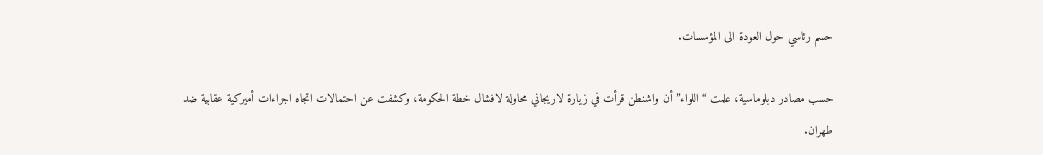حسم رئاسي حول العودة الى المؤسسات.

حسب مصادر دبلوماسية، علمت “اللواء” أن واشنطن قرأت في زيارة لاريجاني محاولة لافشال خطة الحكومة، وكشفت عن احتمالات اتجاه اجراءات أميركية عقابية ضد طهران.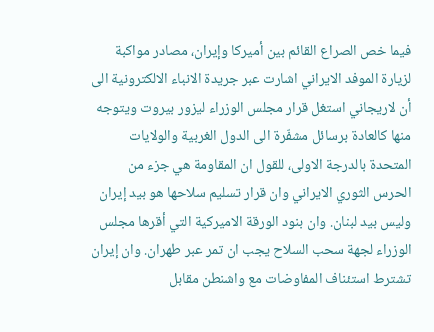فيما خص الصراع القائم بين أميركا وإيران، مصادر مواكبة لزيارة الموفد الايراني اشارت عبر جريدة الانباء الالكترونية الى أن لاريجاني استغل قرار مجلس الوزراء ليزور بيروت ويتوجه منها كالعادة برسائل مشفّرة الى الدول الغربية والولايات المتحدة بالدرجة الاولى، للقول ان المقاومة هي جزء من الحرس الثوري الايراني وان قرار تسليم سلاحها هو بيد إيران وليس بيد لبنان. وان بنود الورقة الاميركية التي أقرها مجلس الوزراء لجهة سحب السلاح يجب ان تمر عبر طهران. وان إيران تشترط استئناف المفاوضات مع واشنطن مقابل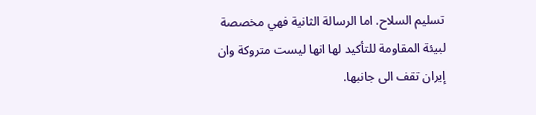تسليم السلاح. اما الرسالة الثانية فهي مخصصة لبيئة المقاومة للتأكيد لها انها ليست متروكة وان إيران تقف الى جانبها.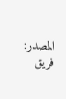المصدر:
فريق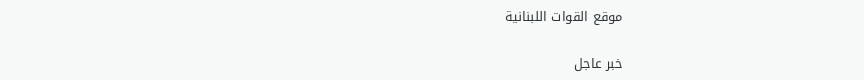موقع القوات اللبنانية

خبر عاجل